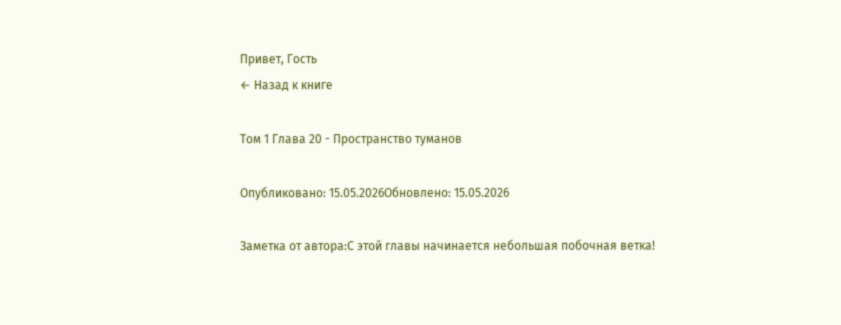Привет, Гость
← Назад к книге

Том 1 Глава 20 - Пространство туманов

Опубликовано: 15.05.2026Обновлено: 15.05.2026

Заметка от автора:С этой главы начинается небольшая побочная ветка!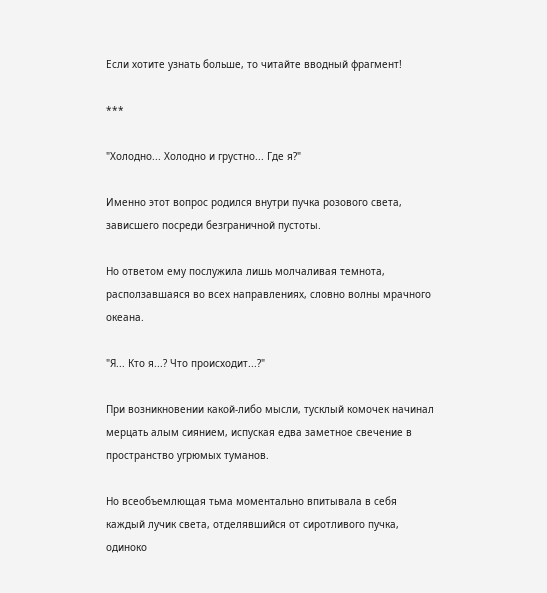Если хотите узнать больше, то читайте вводный фрагмент!

***

"Холодно... Холодно и грустно... Где я?"

Именно этот вопрос родился внутри пучка розового света, зависшего посреди безграничной пустоты.

Но ответом ему послужила лишь молчаливая темнота, расползавшаяся во всех направлениях, словно волны мрачного океана.

"Я... Кто я...? Что происходит...?"

При возникновении какой-либо мысли, тусклый комочек начинал мерцать алым сиянием, испуская едва заметное свечение в пространство угрюмых туманов.

Но всеобъемлющая тьма моментально впитывала в себя каждый лучик света, отделявшийся от сиротливого пучка, одиноко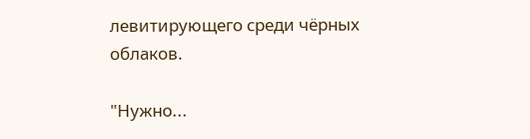левитирующего среди чёрных облаков.

"Нужно...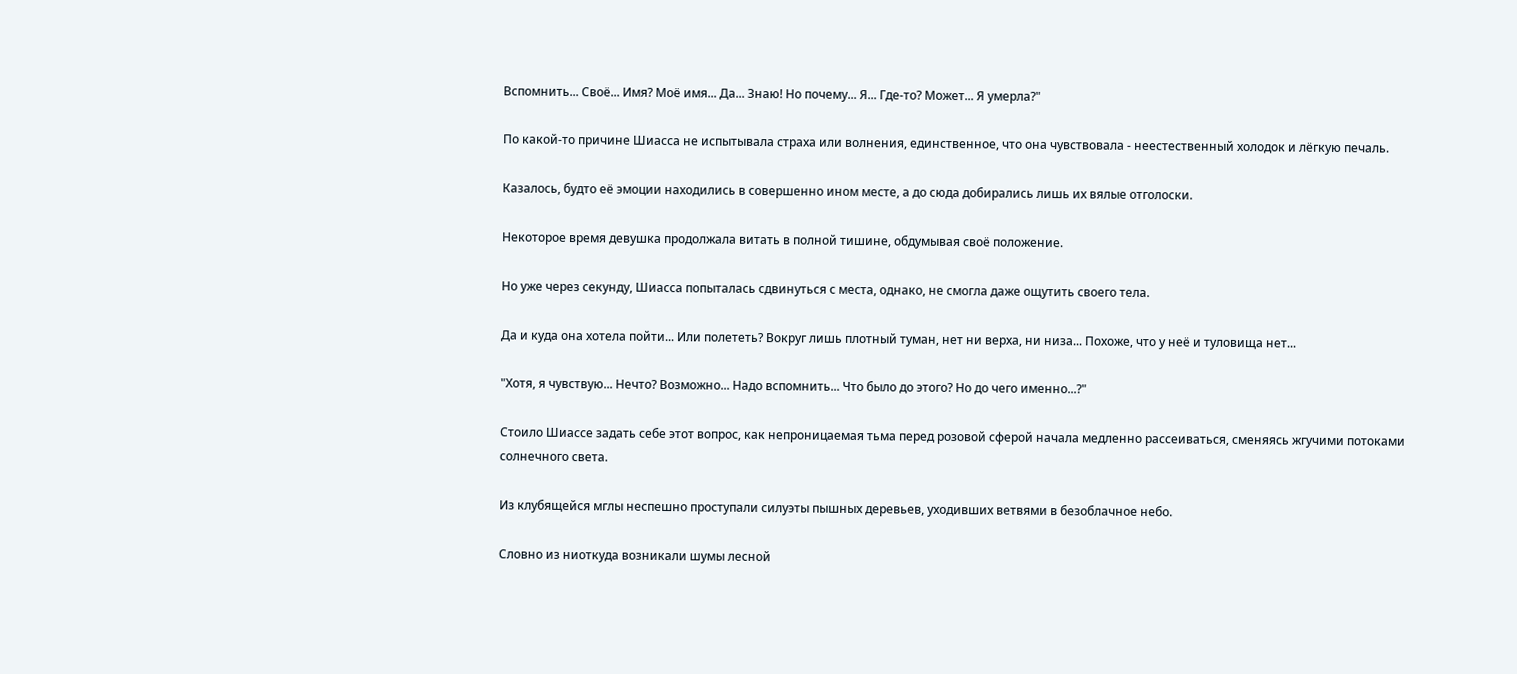Вспомнить... Своё... Имя? Моё имя... Да... Знаю! Но почему... Я... Где-то? Может... Я умерла?"

По какой-то причине Шиасса не испытывала страха или волнения, единственное, что она чувствовала - неестественный холодок и лёгкую печаль.

Казалось, будто её эмоции находились в совершенно ином месте, а до сюда добирались лишь их вялые отголоски.

Некоторое время девушка продолжала витать в полной тишине, обдумывая своё положение.

Но уже через секунду, Шиасса попыталась сдвинуться с места, однако, не смогла даже ощутить своего тела.

Да и куда она хотела пойти... Или полететь? Вокруг лишь плотный туман, нет ни верха, ни низа... Похоже, что у неё и туловища нет...

"Хотя, я чувствую... Нечто? Возможно... Надо вспомнить... Что было до этого? Но до чего именно...?"

Стоило Шиассе задать себе этот вопрос, как непроницаемая тьма перед розовой сферой начала медленно рассеиваться, сменяясь жгучими потоками солнечного света.

Из клубящейся мглы неспешно проступали силуэты пышных деревьев, уходивших ветвями в безоблачное небо.

Словно из ниоткуда возникали шумы лесной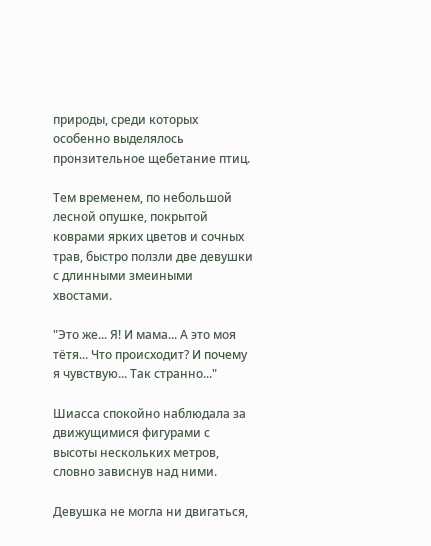природы, среди которых особенно выделялось пронзительное щебетание птиц.

Тем временем, по небольшой лесной опушке, покрытой коврами ярких цветов и сочных трав, быстро ползли две девушки с длинными змеиными хвостами.

"Это же... Я! И мама... А это моя тётя... Что происходит? И почему я чувствую... Так странно..."

Шиасса спокойно наблюдала за движущимися фигурами с высоты нескольких метров, словно зависнув над ними.

Девушка не могла ни двигаться,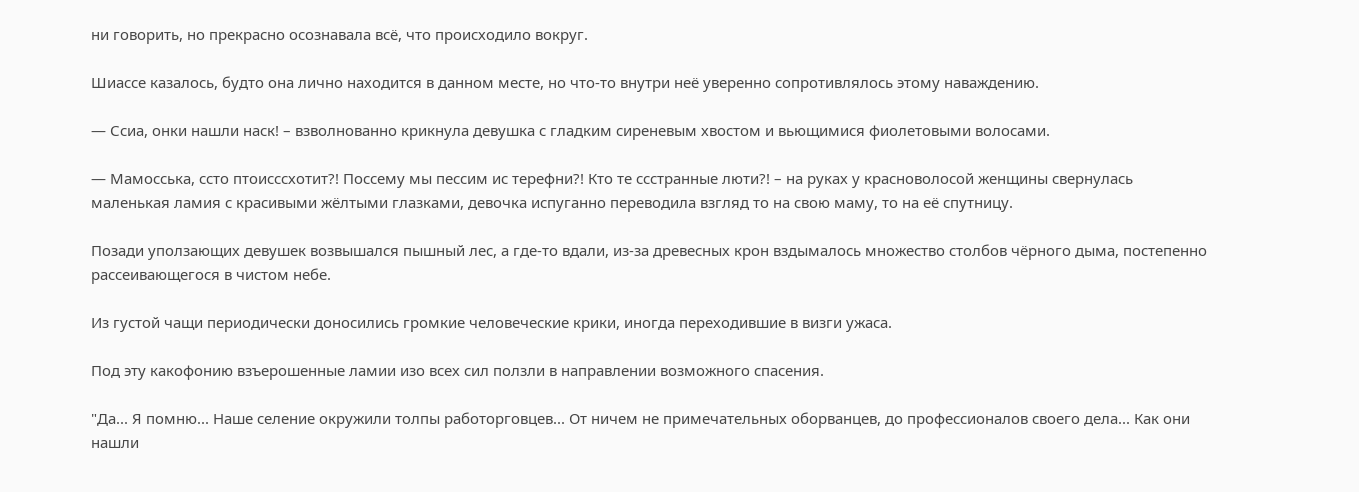ни говорить, но прекрасно осознавала всё, что происходило вокруг.

Шиассе казалось, будто она лично находится в данном месте, но что-то внутри неё уверенно сопротивлялось этому наваждению.

— Ссиа, онки нашли наск! – взволнованно крикнула девушка с гладким сиреневым хвостом и вьющимися фиолетовыми волосами.

— Мамосська, ссто птоисссхотит?! Поссему мы пессим ис терефни?! Кто те ссстранные люти?! – на руках у красноволосой женщины свернулась маленькая ламия с красивыми жёлтыми глазками, девочка испуганно переводила взгляд то на свою маму, то на её спутницу.

Позади уползающих девушек возвышался пышный лес, а где-то вдали, из-за древесных крон вздымалось множество столбов чёрного дыма, постепенно рассеивающегося в чистом небе.

Из густой чащи периодически доносились громкие человеческие крики, иногда переходившие в визги ужаса.

Под эту какофонию взъерошенные ламии изо всех сил ползли в направлении возможного спасения.

"Да... Я помню... Наше селение окружили толпы работорговцев... От ничем не примечательных оборванцев, до профессионалов своего дела... Как они нашли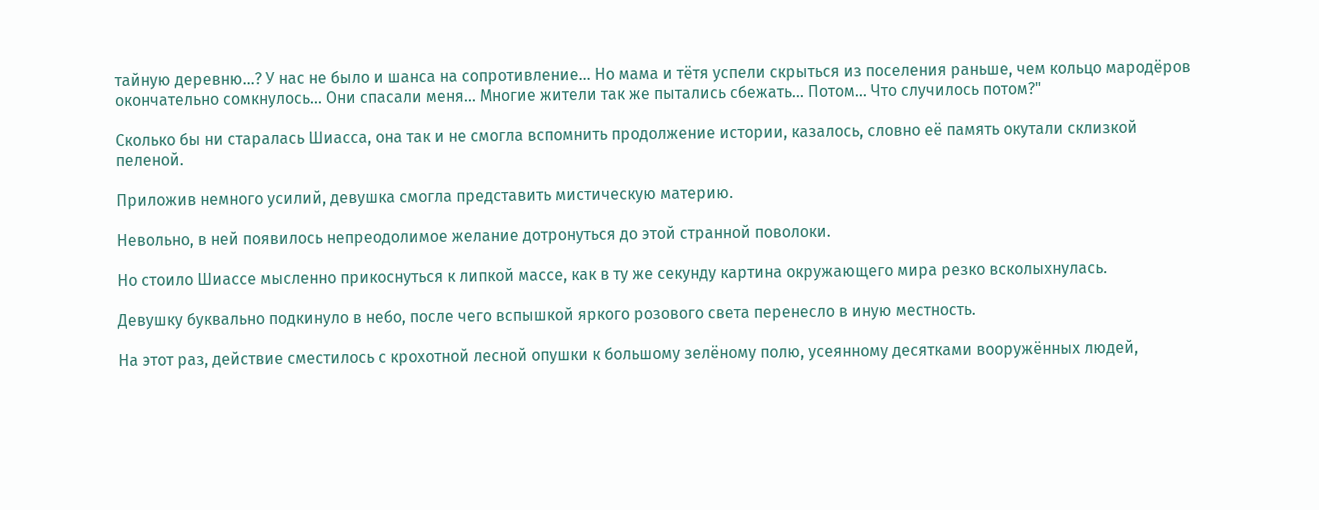тайную деревню...? У нас не было и шанса на сопротивление... Но мама и тётя успели скрыться из поселения раньше, чем кольцо мародёров окончательно сомкнулось... Они спасали меня... Многие жители так же пытались сбежать... Потом... Что случилось потом?"

Сколько бы ни старалась Шиасса, она так и не смогла вспомнить продолжение истории, казалось, словно её память окутали склизкой пеленой.

Приложив немного усилий, девушка смогла представить мистическую материю.

Невольно, в ней появилось непреодолимое желание дотронуться до этой странной поволоки.

Но стоило Шиассе мысленно прикоснуться к липкой массе, как в ту же секунду картина окружающего мира резко всколыхнулась.

Девушку буквально подкинуло в небо, после чего вспышкой яркого розового света перенесло в иную местность.

На этот раз, действие сместилось с крохотной лесной опушки к большому зелёному полю, усеянному десятками вооружённых людей,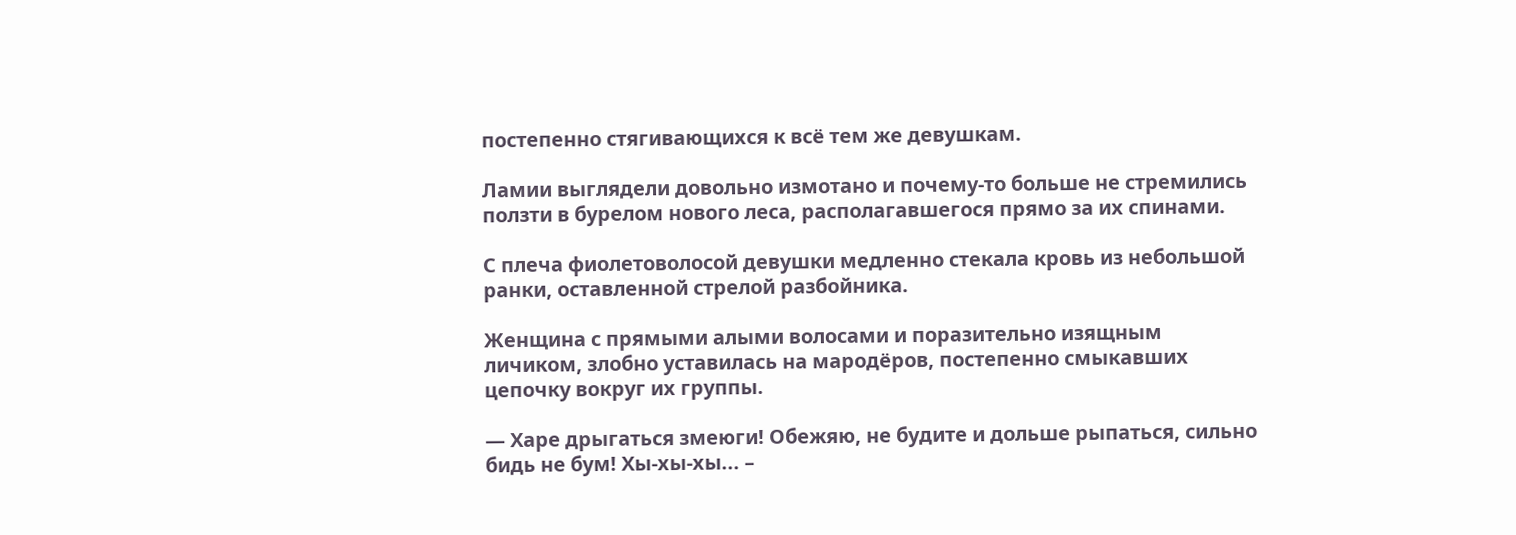постепенно стягивающихся к всё тем же девушкам.

Ламии выглядели довольно измотано и почему-то больше не стремились ползти в бурелом нового леса, располагавшегося прямо за их спинами.

С плеча фиолетоволосой девушки медленно стекала кровь из небольшой ранки, оставленной стрелой разбойника.

Женщина с прямыми алыми волосами и поразительно изящным личиком, злобно уставилась на мародёров, постепенно смыкавших цепочку вокруг их группы.

— Харе дрыгаться змеюги! Обежяю, не будите и дольше рыпаться, сильно бидь не бум! Хы-хы-хы... –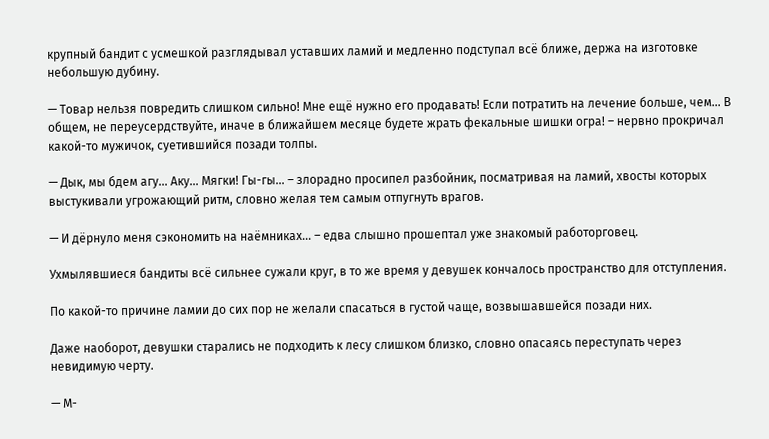крупный бандит с усмешкой разглядывал уставших ламий и медленно подступал всё ближе, держа на изготовке небольшую дубину.

— Товар нельзя повредить слишком сильно! Мне ещё нужно его продавать! Если потратить на лечение больше, чем... В общем, не переусердствуйте, иначе в ближайшем месяце будете жрать фекальные шишки огра! – нервно прокричал какой-то мужичок, суетившийся позади толпы.

— Дык, мы бдем агу... Аку... Мягки! Гы-гы... – злорадно просипел разбойник, посматривая на ламий, хвосты которых выстукивали угрожающий ритм, словно желая тем самым отпугнуть врагов.

— И дёрнуло меня сэкономить на наёмниках... – едва слышно прошептал уже знакомый работорговец.

Ухмылявшиеся бандиты всё сильнее сужали круг, в то же время у девушек кончалось пространство для отступления.

По какой-то причине ламии до сих пор не желали спасаться в густой чаще, возвышавшейся позади них.

Даже наоборот, девушки старались не подходить к лесу слишком близко, словно опасаясь переступать через невидимую черту.

— М-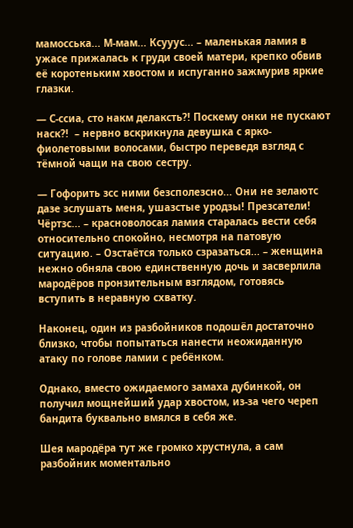мамосська... М-мам... Ксууус... – маленькая ламия в ужасе прижалась к груди своей матери, крепко обвив её коротеньким хвостом и испуганно зажмурив яркие глазки.

— С-ссиа, сто накм делаксть?! Поскему онки не пускают наск?!  – нервно вскрикнула девушка с ярко-фиолетовыми волосами, быстро переведя взгляд с тёмной чащи на свою сестру.

— Гофорить зсс ними безсполезсно... Они не зелаютс дазе зслушать меня, ушазстые уродзы! Презсатели! Чёртзс... – красноволосая ламия старалась вести себя относительно спокойно, несмотря на патовую ситуацию. – Озстаётся только сзразаться... – женщина нежно обняла свою единственную дочь и засверлила мародёров пронзительным взглядом, готовясь вступить в неравную схватку.

Наконец, один из разбойников подошёл достаточно близко, чтобы попытаться нанести неожиданную атаку по голове ламии с ребёнком.

Однако, вместо ожидаемого замаха дубинкой, он получил мощнейший удар хвостом, из-за чего череп бандита буквально вмялся в себя же.

Шея мародёра тут же громко хрустнула, а сам разбойник моментально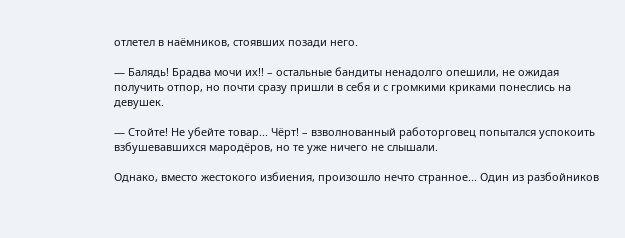отлетел в наёмников, стоявших позади него.

— Балядь! Брадва мочи их!! – остальные бандиты ненадолго опешили, не ожидая получить отпор, но почти сразу пришли в себя и с громкими криками понеслись на девушек.

— Стойте! Не убейте товар... Чёрт! – взволнованный работорговец попытался успокоить взбушевавшихся мародёров, но те уже ничего не слышали.

Однако, вместо жестокого избиения, произошло нечто странное... Один из разбойников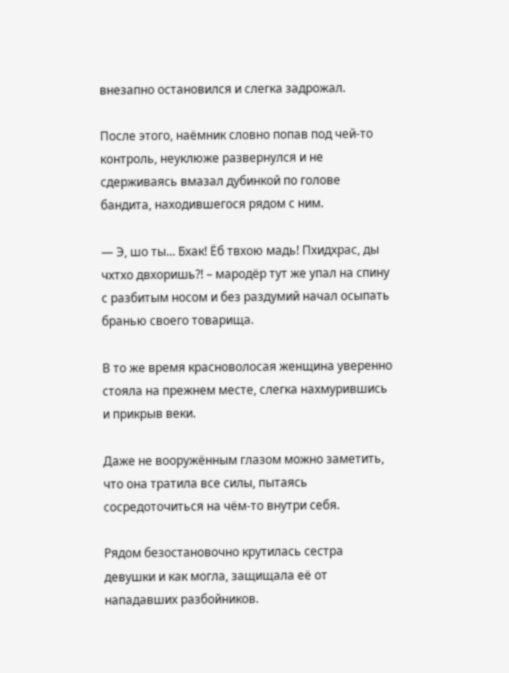внезапно остановился и слегка задрожал.

После этого, наёмник словно попав под чей-то контроль, неуклюже развернулся и не сдерживаясь вмазал дубинкой по голове бандита, находившегося рядом с ним.

— Э, шо ты... Бхак! Ёб твхою мадь! Пхидхрас, ды чхтхо двхоришь?! – мародёр тут же упал на спину с разбитым носом и без раздумий начал осыпать бранью своего товарища.

В то же время красноволосая женщина уверенно стояла на прежнем месте, слегка нахмурившись и прикрыв веки.

Даже не вооружённым глазом можно заметить, что она тратила все силы, пытаясь сосредоточиться на чём-то внутри себя.

Рядом безостановочно крутилась сестра девушки и как могла, защищала её от нападавших разбойников.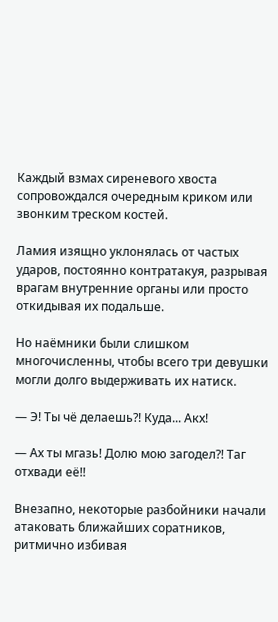Каждый взмах сиреневого хвоста сопровождался очередным криком или звонким треском костей.

Ламия изящно уклонялась от частых ударов, постоянно контратакуя, разрывая врагам внутренние органы или просто откидывая их подальше.

Но наёмники были слишком многочисленны, чтобы всего три девушки могли долго выдерживать их натиск.

— Э! Ты чё делаешь?! Куда... Акх!

— Ах ты мгазь! Долю мою загодел?! Таг отхвади её!!

Внезапно, некоторые разбойники начали атаковать ближайших соратников, ритмично избивая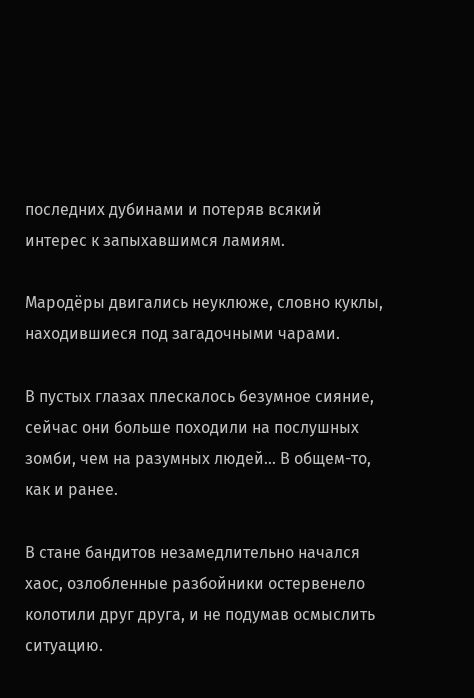последних дубинами и потеряв всякий интерес к запыхавшимся ламиям.

Мародёры двигались неуклюже, словно куклы, находившиеся под загадочными чарами.

В пустых глазах плескалось безумное сияние, сейчас они больше походили на послушных зомби, чем на разумных людей... В общем-то, как и ранее.

В стане бандитов незамедлительно начался хаос, озлобленные разбойники остервенело колотили друг друга, и не подумав осмыслить ситуацию.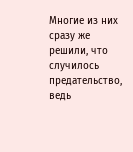Многие из них сразу же решили, что случилось предательство, ведь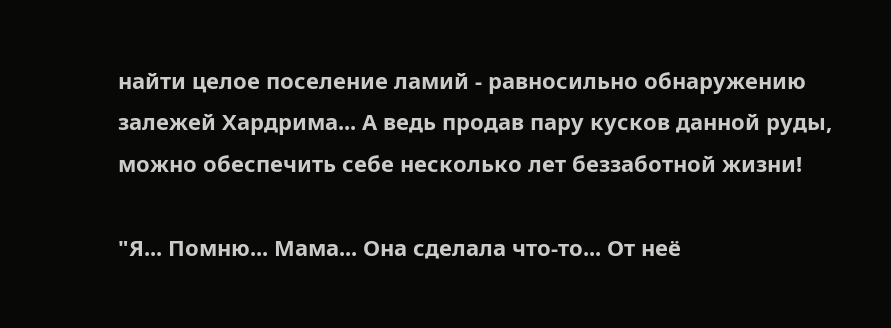найти целое поселение ламий - равносильно обнаружению залежей Хардрима... А ведь продав пару кусков данной руды, можно обеспечить себе несколько лет беззаботной жизни!

"Я... Помню... Мама... Она сделала что-то... От неё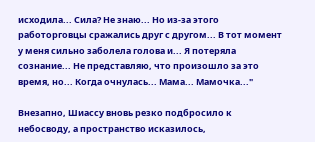исходила... Сила? Не знаю... Но из-за этого работорговцы сражались друг с другом... В тот момент у меня сильно заболела голова и... Я потеряла сознание... Не представляю, что произошло за это время, но... Когда очнулась... Мама... Мамочка..."

Внезапно, Шиассу вновь резко подбросило к небосводу, а пространство исказилось,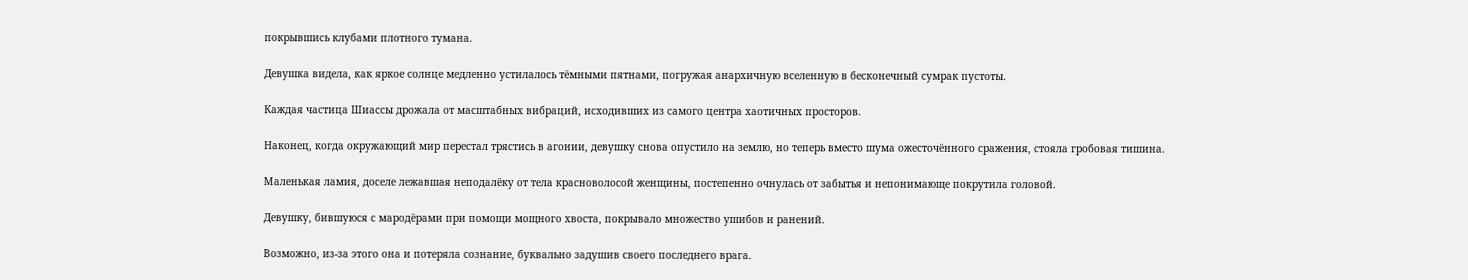покрывшись клубами плотного тумана.

Девушка видела, как яркое солнце медленно устилалось тёмными пятнами, погружая анархичную вселенную в бесконечный сумрак пустоты.

Каждая частица Шиассы дрожала от масштабных вибраций, исходивших из самого центра хаотичных просторов.

Наконец, когда окружающий мир перестал трястись в агонии, девушку снова опустило на землю, но теперь вместо шума ожесточённого сражения, стояла гробовая тишина.

Маленькая ламия, доселе лежавшая неподалёку от тела красноволосой женщины, постепенно очнулась от забытья и непонимающе покрутила головой.

Девушку, бившуюся с мародёрами при помощи мощного хвоста, покрывало множество ушибов и ранений.

Возможно, из-за этого она и потеряла сознание, буквально задушив своего последнего врага.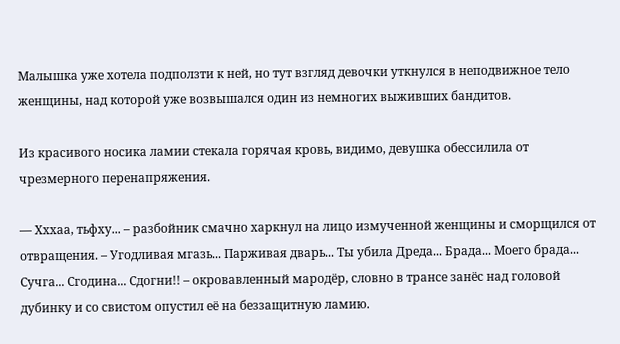Малышка уже хотела подползти к ней, но тут взгляд девочки уткнулся в неподвижное тело женщины, над которой уже возвышался один из немногих выживших бандитов.

Из красивого носика ламии стекала горячая кровь, видимо, девушка обессилила от чрезмерного перенапряжения.

— Хххаа, тьфху... – разбойник смачно харкнул на лицо измученной женщины и сморщился от отвращения. – Угодливая мгазь... Парживая дварь... Ты убила Дреда... Брада... Моего брада... Сучга... Сгодина... Сдогни!! – окровавленный мародёр, словно в трансе занёс над головой дубинку и со свистом опустил её на беззащитную ламию.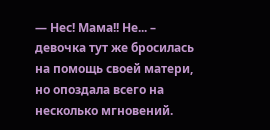— Нес! Мама!! Не... – девочка тут же бросилась на помощь своей матери, но опоздала всего на несколько мгновений.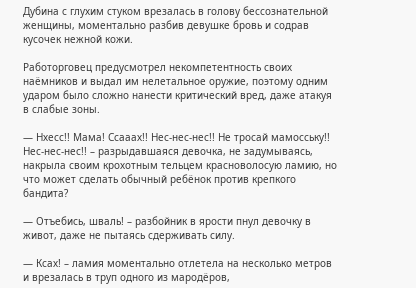Дубина с глухим стуком врезалась в голову бессознательной женщины, моментально разбив девушке бровь и содрав кусочек нежной кожи.

Работорговец предусмотрел некомпетентность своих наёмников и выдал им нелетальное оружие, поэтому одним ударом было сложно нанести критический вред, даже атакуя в слабые зоны.

— Нхесс!! Мама! Ссааах!! Нес-нес-нес!! Не тросай мамосську!! Нес-нес-нес!! – разрыдавшаяся девочка, не задумываясь, накрыла своим крохотным тельцем красноволосую ламию, но что может сделать обычный ребёнок против крепкого бандита?

— Отъебись, шваль! – разбойник в ярости пнул девочку в живот, даже не пытаясь сдерживать силу.

— Ксах! – ламия моментально отлетела на несколько метров и врезалась в труп одного из мародёров,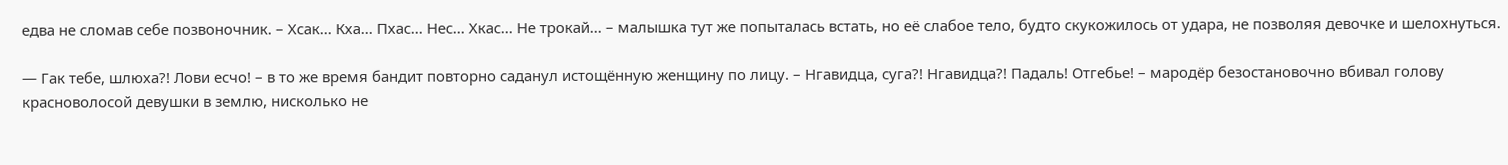едва не сломав себе позвоночник. – Хсак... Кха... Пхас... Нес... Хкас... Не трокай... – малышка тут же попыталась встать, но её слабое тело, будто скукожилось от удара, не позволяя девочке и шелохнуться.

— Гак тебе, шлюха?! Лови есчо! – в то же время бандит повторно саданул истощённую женщину по лицу. – Нгавидца, суга?! Нгавидца?! Падаль! Отгебье! – мародёр безостановочно вбивал голову красноволосой девушки в землю, нисколько не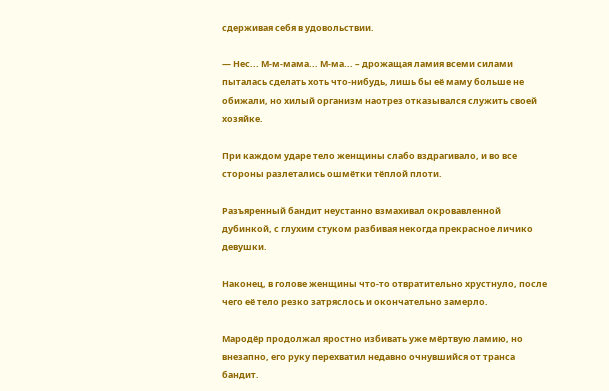сдерживая себя в удовольствии.

— Нес... М-м-мама... М-ма... – дрожащая ламия всеми силами пыталась сделать хоть что-нибудь, лишь бы её маму больше не обижали, но хилый организм наотрез отказывался служить своей хозяйке.

При каждом ударе тело женщины слабо вздрагивало, и во все стороны разлетались ошмётки тёплой плоти.

Разъяренный бандит неустанно взмахивал окровавленной дубинкой, с глухим стуком разбивая некогда прекрасное личико девушки.

Наконец, в голове женщины что-то отвратительно хрустнуло, после чего её тело резко затряслось и окончательно замерло.

Мародёр продолжал яростно избивать уже мёртвую ламию, но внезапно, его руку перехватил недавно очнувшийся от транса бандит.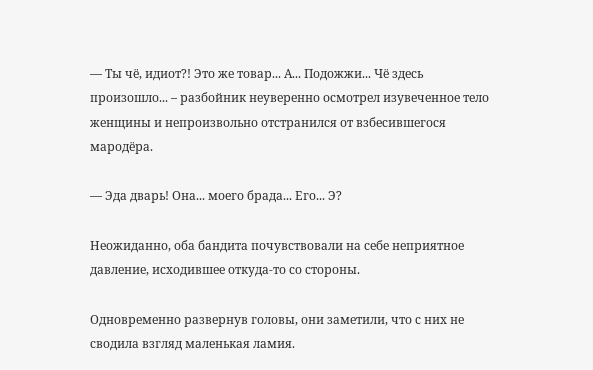— Ты чё, идиот?! Это же товар... А... Подожжи... Чё здесь произошло... – разбойник неуверенно осмотрел изувеченное тело женщины и непроизвольно отстранился от взбесившегося мародёра.

— Эда дварь! Она... моего брада... Его... Э?

Неожиданно, оба бандита почувствовали на себе неприятное давление, исходившее откуда-то со стороны.

Одновременно развернув головы, они заметили, что с них не сводила взгляд маленькая ламия.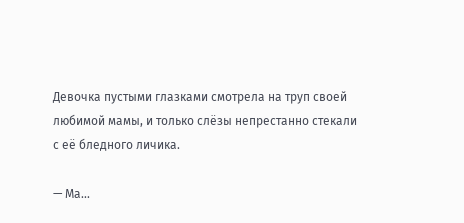Девочка пустыми глазками смотрела на труп своей любимой мамы, и только слёзы непрестанно стекали с её бледного личика.

— Ма...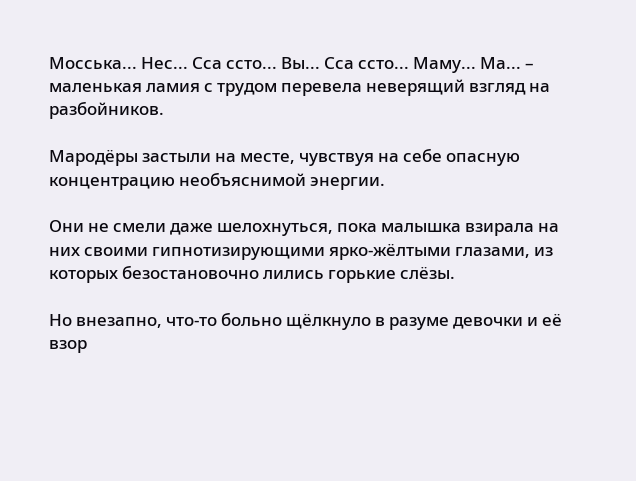Мосська... Нес... Сса ссто... Вы... Сса ссто... Маму... Ма... – маленькая ламия с трудом перевела неверящий взгляд на разбойников.

Мародёры застыли на месте, чувствуя на себе опасную концентрацию необъяснимой энергии.

Они не смели даже шелохнуться, пока малышка взирала на них своими гипнотизирующими ярко-жёлтыми глазами, из которых безостановочно лились горькие слёзы.

Но внезапно, что-то больно щёлкнуло в разуме девочки и её взор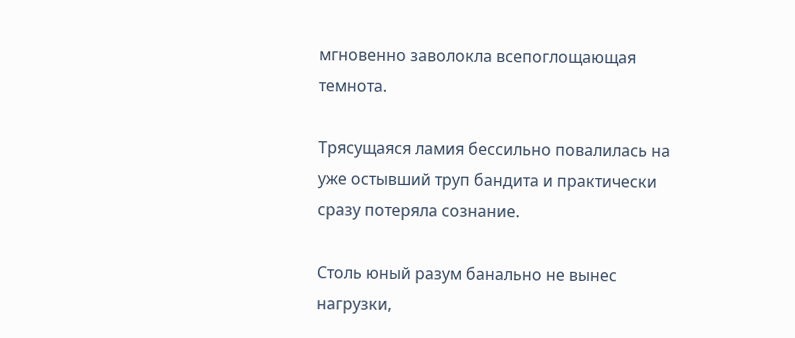мгновенно заволокла всепоглощающая темнота.

Трясущаяся ламия бессильно повалилась на уже остывший труп бандита и практически сразу потеряла сознание.

Столь юный разум банально не вынес нагрузки,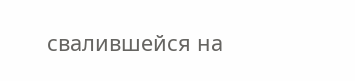свалившейся на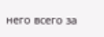него всего за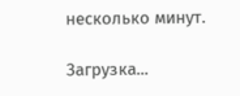несколько минут.

Загрузка...